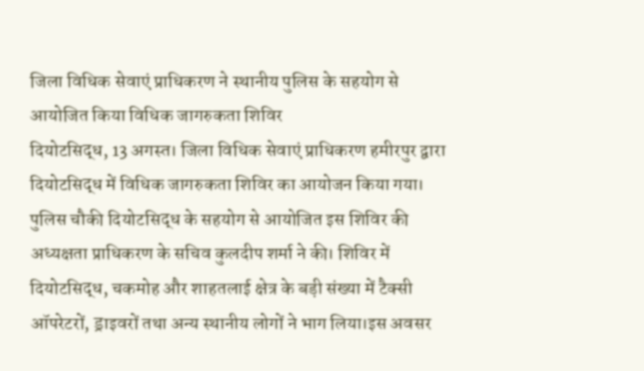जिला विधिक सेवाएं प्राधिकरण ने स्थानीय पुलिस के सहयोग से आयोजित किया विधिक जागरुकता शिविर
दियोटसिद्ध, 13 अगस्त। जिला विधिक सेवाएं प्राधिकरण हमीरपुर द्वारा दियोटसिद्ध में विधिक जागरुकता शिविर का आयोजन किया गया। पुलिस चौकी दियोटसिद्ध के सहयोग से आयोजित इस शिविर की अध्यक्षता प्राधिकरण के सचिव कुलदीप शर्मा ने की। शिविर में दियोटसिद्ध, चकमोह और शाहतलाई क्षेत्र के बड़ी संख्या में टैक्सी ऑपरेटरों, ड्राइवरों तथा अन्य स्थानीय लोगों ने भाग लिया।इस अवसर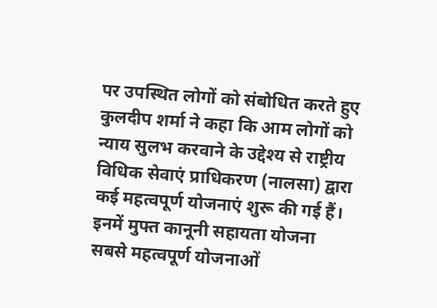पर उपस्थित लोगों को संबोधित करते हुए कुलदीप शर्मा ने कहा कि आम लोगों को न्याय सुलभ करवाने के उद्देश्य से राष्ट्रीय विधिक सेवाएं प्राधिकरण (नालसा) द्वारा कई महत्वपूर्ण योजनाएं शुरू की गई हैं। इनमें मुफ्त कानूनी सहायता योजना सबसे महत्वपूर्ण योजनाओं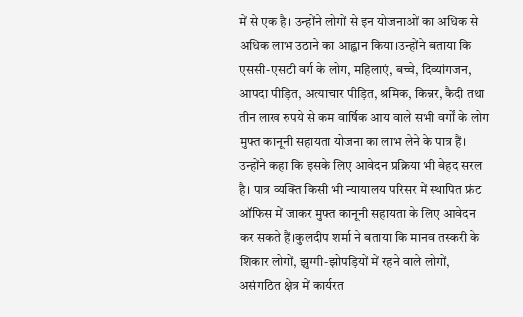में से एक है। उन्होंने लोगों से इन योजनाओं का अधिक से अधिक लाभ उठाने का आह्वान किया।उन्होंने बताया कि एससी-एसटी वर्ग के लोग, महिलाएं, बच्चे, दिव्यांगजन, आपदा पीड़ित, अत्याचार पीड़ित, श्रमिक, किन्नर, कैदी तथा तीन लाख रुपये से कम वार्षिक आय वाले सभी वर्गों के लोग मुफ्त कानूनी सहायता योजना का लाभ लेने के पात्र हैं। उन्होंने कहा कि इसके लिए आवेदन प्रक्रिया भी बेहद सरल है। पात्र व्यक्ति किसी भी न्यायालय परिसर में स्थापित फ्रंट ऑफिस में जाकर मुफ्त कानूनी सहायता के लिए आवेदन कर सकते हैं।कुलदीप शर्मा ने बताया कि मानव तस्करी के शिकार लोगों, झुग्गी-झोपड़ियों में रहने वाले लोगों, असंगठित क्षेत्र में कार्यरत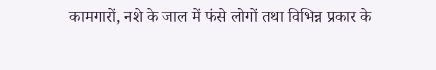कामगारों, नशे के जाल में फंसे लोगों तथा विभिन्न प्रकार के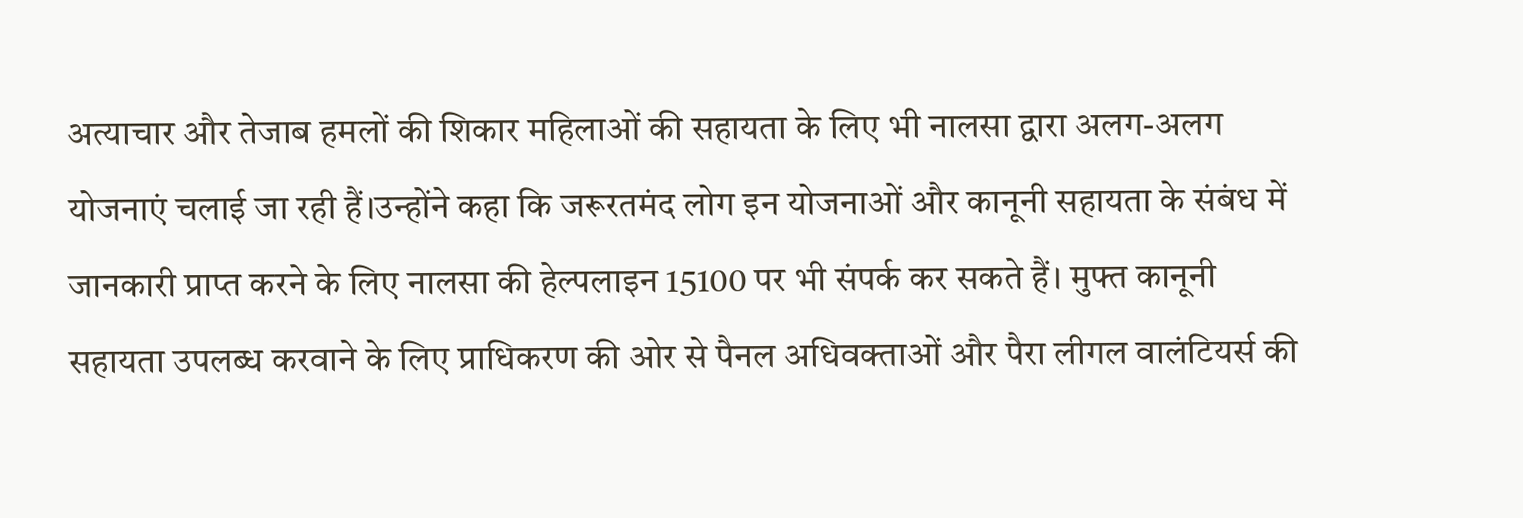अत्याचार और तेजाब हमलों की शिकार महिलाओं की सहायता के लिए भी नालसा द्वारा अलग-अलग योजनाएं चलाई जा रही हैं।उन्होंने कहा कि जरूरतमंद लोग इन योजनाओं और कानूनी सहायता के संबंध में जानकारी प्राप्त करने के लिए नालसा की हेल्पलाइन 15100 पर भी संपर्क कर सकते हैं। मुफ्त कानूनी सहायता उपलब्ध करवाने के लिए प्राधिकरण की ओर से पैनल अधिवक्ताओं और पैरा लीगल वालंटियर्स की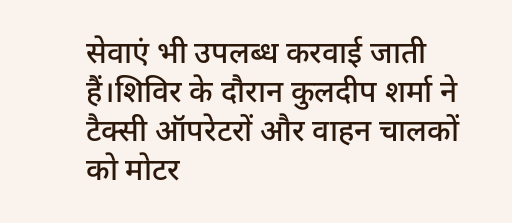सेवाएं भी उपलब्ध करवाई जाती हैं।शिविर के दौरान कुलदीप शर्मा ने टैक्सी ऑपरेटरों और वाहन चालकों को मोटर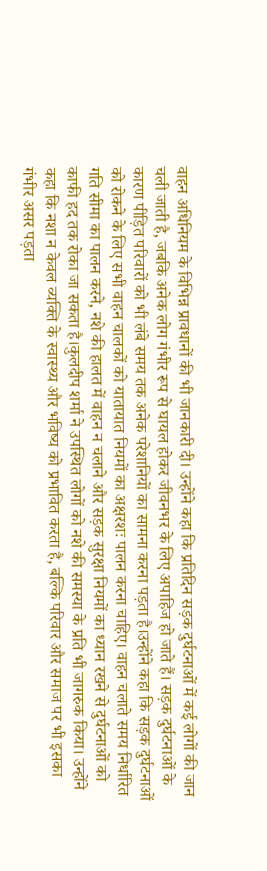वाहन अधिनियम के विभिन्न प्रावधानों की भी जानकारी दी। उन्होंने कहा कि प्रतिदिन सड़क दुर्घटनाओं में कई लोगों की जान चली जाती है, जबकि अनेक लोग गंभीर रूप से घायल होकर जीवनभर के लिए अपाहिज हो जाते हैं। सड़क दुर्घटनाओं के कारण पीड़ित परिवारों को भी लंबे समय तक अनेक परेशानियों का सामना करना पड़ता है।उन्होंने कहा कि सड़क दुर्घटनाओं को रोकने के लिए सभी वाहन चालकों को यातायात नियमों का अक्षरशः पालन करना चाहिए। वाहन चलाते समय निर्धारित गति सीमा का पालन करने, नशे की हालत में वाहन न चलाने और सड़क सुरक्षा नियमों का ध्यान रखने से दुर्घटनाओं को काफी हद तक रोका जा सकता है।कुलदीप शर्मा ने उपस्थित लोगों को नशे की समस्या के प्रति भी जागरुक किया। उन्होंने कहा कि नशा न केवल व्यक्ति के स्वास्थ्य और भविष्य को प्रभावित करता है, बल्कि परिवार और समाज पर भी इसका गंभीर असर पड़ता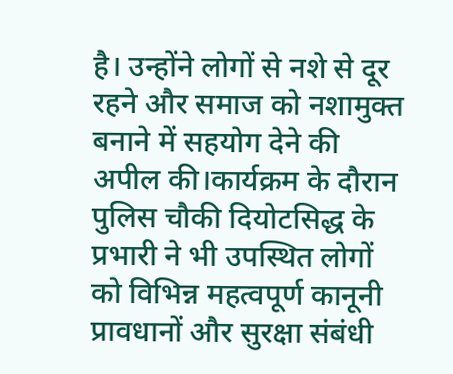है। उन्होंने लोगों से नशे से दूर रहने और समाज को नशामुक्त बनाने में सहयोग देने की अपील की।कार्यक्रम के दौरान पुलिस चौकी दियोटसिद्ध के प्रभारी ने भी उपस्थित लोगों को विभिन्न महत्वपूर्ण कानूनी प्रावधानों और सुरक्षा संबंधी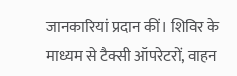जानकारियां प्रदान कीं। शिविर के माध्यम से टैक्सी ऑपरेटरों, वाहन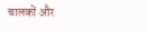चालकों और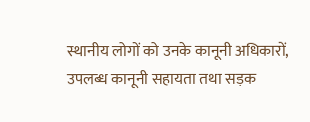स्थानीय लोगों को उनके कानूनी अधिकारों, उपलब्ध कानूनी सहायता तथा सड़क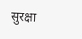सुरक्षा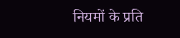नियमों के प्रति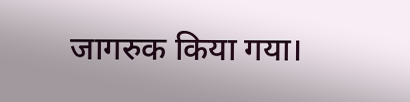जागरुक किया गया।